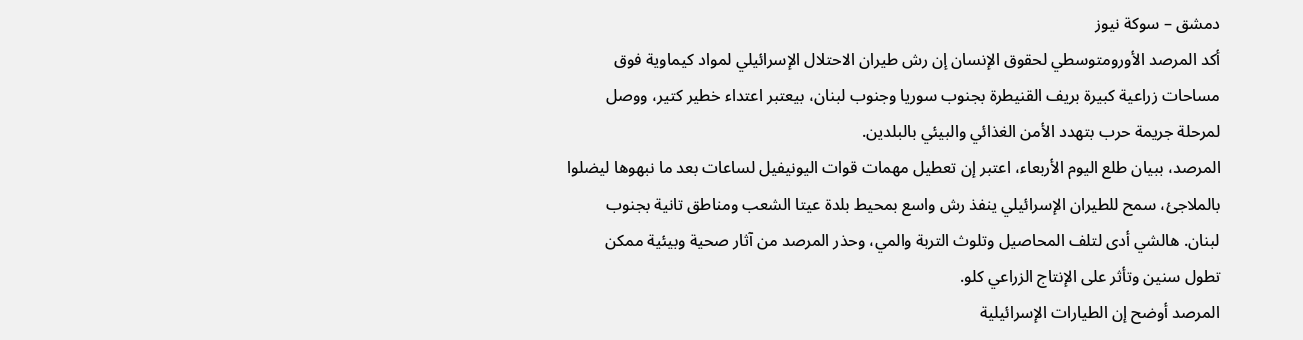دمشق – سوكة نيوز
أكد المرصد الأورومتوسطي لحقوق الإنسان إن رش طيران الاحتلال الإسرائيلي لمواد كيماوية فوق مساحات زراعية كبيرة بريف القنيطرة بجنوب سوريا وجنوب لبنان، بيعتبر اعتداء خطير كتير، ووصل لمرحلة جريمة حرب بتهدد الأمن الغذائي والبيئي بالبلدين.
المرصد، ببيان طلع اليوم الأربعاء، اعتبر إن تعطيل مهمات قوات اليونيفيل لساعات بعد ما نبهوها ليضلوا بالملاجئ، سمح للطيران الإسرائيلي ينفذ رش واسع بمحيط بلدة عيتا الشعب ومناطق تانية بجنوب لبنان. هالشي أدى لتلف المحاصيل وتلوث التربة والمي، وحذر المرصد من آثار صحية وبيئية ممكن تطول سنين وتأثر على الإنتاج الزراعي كلو.
المرصد أوضح إن الطيارات الإسرائيلية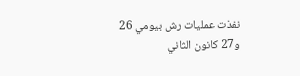نفذت عمليات رش بيومي 26 و27 كانون الثاني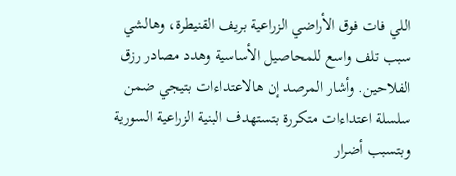اللي فات فوق الأراضي الزراعية بريف القنيطرة، وهالشي سبب تلف واسع للمحاصيل الأساسية وهدد مصادر رزق الفلاحين. وأشار المرصد إن هالاعتداءات بتيجي ضمن سلسلة اعتداءات متكررة بتستهدف البنية الزراعية السورية وبتسبب أضرار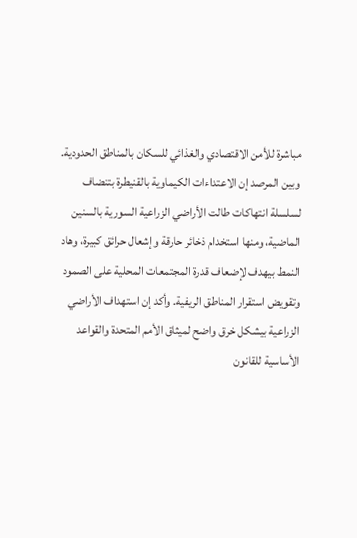مباشرة للأمن الاقتصادي والغذائي للسكان بالمناطق الحدودية.
وبين المرصد إن الاعتداءات الكيماوية بالقنيطرة بتنضاف لسلسلة انتهاكات طالت الأراضي الزراعية السورية بالسنين الماضية، ومنها استخدام ذخائر حارقة وإشعال حرائق كبيرة، وهاد النمط بيهدف لإضعاف قدرة المجتمعات المحلية على الصمود وتقويض استقرار المناطق الريفية. وأكد إن استهداف الأراضي الزراعية بيشكل خرق واضح لميثاق الأمم المتحدة والقواعد الأساسية للقانون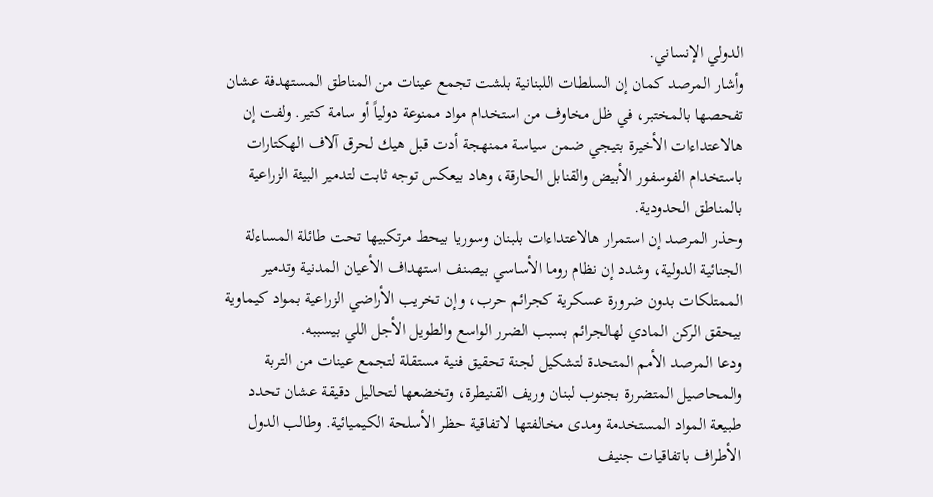الدولي الإنساني.
وأشار المرصد كمان إن السلطات اللبنانية بلشت تجمع عينات من المناطق المستهدفة عشان تفحصها بالمختبر، في ظل مخاوف من استخدام مواد ممنوعة دولياً أو سامة كتير. ولفت إن هالاعتداءات الأخيرة بتيجي ضمن سياسة ممنهجة أدت قبل هيك لحرق آلاف الهكتارات باستخدام الفوسفور الأبيض والقنابل الحارقة، وهاد بيعكس توجه ثابت لتدمير البيئة الزراعية بالمناطق الحدودية.
وحذر المرصد إن استمرار هالاعتداءات بلبنان وسوريا بيحط مرتكبيها تحت طائلة المساءلة الجنائية الدولية، وشدد إن نظام روما الأساسي بيصنف استهداف الأعيان المدنية وتدمير الممتلكات بدون ضرورة عسكرية كجرائم حرب، وإن تخريب الأراضي الزراعية بمواد كيماوية بيحقق الركن المادي لهالجرائم بسبب الضرر الواسع والطويل الأجل اللي بيسببه.
ودعا المرصد الأمم المتحدة لتشكيل لجنة تحقيق فنية مستقلة لتجمع عينات من التربة والمحاصيل المتضررة بجنوب لبنان وريف القنيطرة، وتخضعها لتحاليل دقيقة عشان تحدد طبيعة المواد المستخدمة ومدى مخالفتها لاتفاقية حظر الأسلحة الكيميائية. وطالب الدول الأطراف باتفاقيات جنيف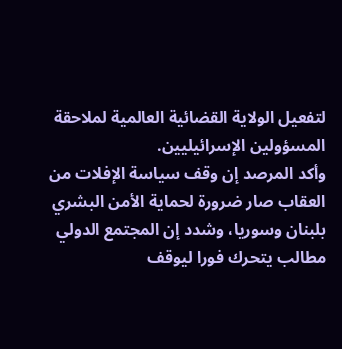لتفعيل الولاية القضائية العالمية لملاحقة المسؤولين الإسرائيليين.
وأكد المرصد إن وقف سياسة الإفلات من العقاب صار ضرورة لحماية الأمن البشري بلبنان وسوريا، وشدد إن المجتمع الدولي مطالب يتحرك فورا ليوقف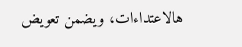هالاعتداءات، ويضمن تعويض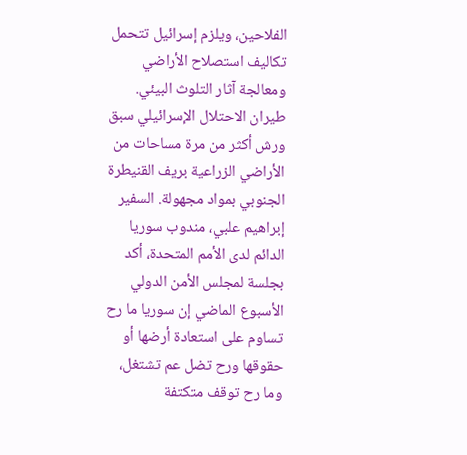الفلاحين، ويلزم إسرائيل تتحمل تكاليف استصلاح الأراضي ومعالجة آثار التلوث البيئي.
طيران الاحتلال الإسرائيلي سبق ورش أكثر من مرة مساحات من الأراضي الزراعية بريف القنيطرة الجنوبي بمواد مجهولة. السفير إبراهيم علبي، مندوب سوريا الدائم لدى الأمم المتحدة، أكد بجلسة لمجلس الأمن الدولي الأسبوع الماضي إن سوريا ما رح تساوم على استعادة أرضها أو حقوقها ورح تضل عم تشتغل، وما رح توقف متكتفة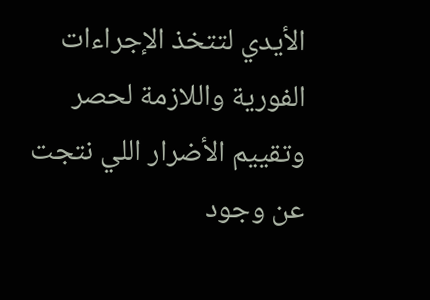الأيدي لتتخذ الإجراءات الفورية واللازمة لحصر وتقييم الأضرار اللي نتجت عن وجود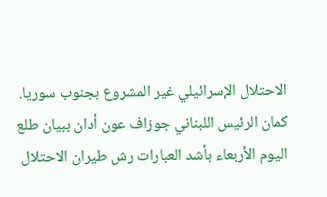الاحتلال الإسرائيلي غير المشروع بجنوب سوريا.
كمان الرئيس اللبناني جوزاف عون أدان ببيان طلع اليوم الأربعاء بأشد العبارات رش طيران الاحتلال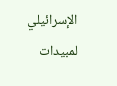الإسرائيلي لمبيدات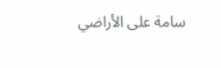سامة على الأراضي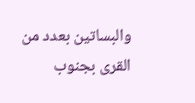والبساتين بعدد من القرى بجنوب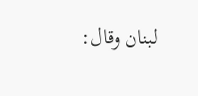لبنان وقال: